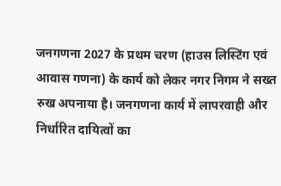जनगणना 2027 के प्रथम चरण (हाउस लिस्टिंग एवं आवास गणना) के कार्य को लेकर नगर निगम ने सख्त रुख अपनाया है। जनगणना कार्य में लापरवाही और निर्धारित दायित्वों का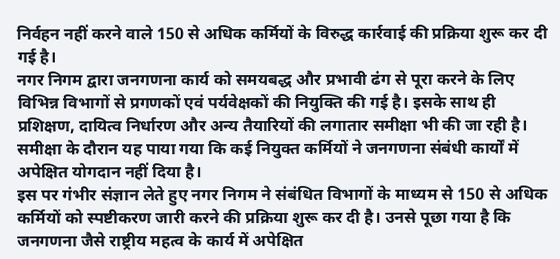निर्वहन नहीं करने वाले 150 से अधिक कर्मियों के विरुद्ध कार्रवाई की प्रक्रिया शुरू कर दी गई है।
नगर निगम द्वारा जनगणना कार्य को समयबद्ध और प्रभावी ढंग से पूरा करने के लिए विभिन्न विभागों से प्रगणकों एवं पर्यवेक्षकों की नियुक्ति की गई है। इसके साथ ही प्रशिक्षण, दायित्व निर्धारण और अन्य तैयारियों की लगातार समीक्षा भी की जा रही है। समीक्षा के दौरान यह पाया गया कि कई नियुक्त कर्मियों ने जनगणना संबंधी कार्यों में अपेक्षित योगदान नहीं दिया है।
इस पर गंभीर संज्ञान लेते हुए नगर निगम ने संबंधित विभागों के माध्यम से 150 से अधिक कर्मियों को स्पष्टीकरण जारी करने की प्रक्रिया शुरू कर दी है। उनसे पूछा गया है कि जनगणना जैसे राष्ट्रीय महत्व के कार्य में अपेक्षित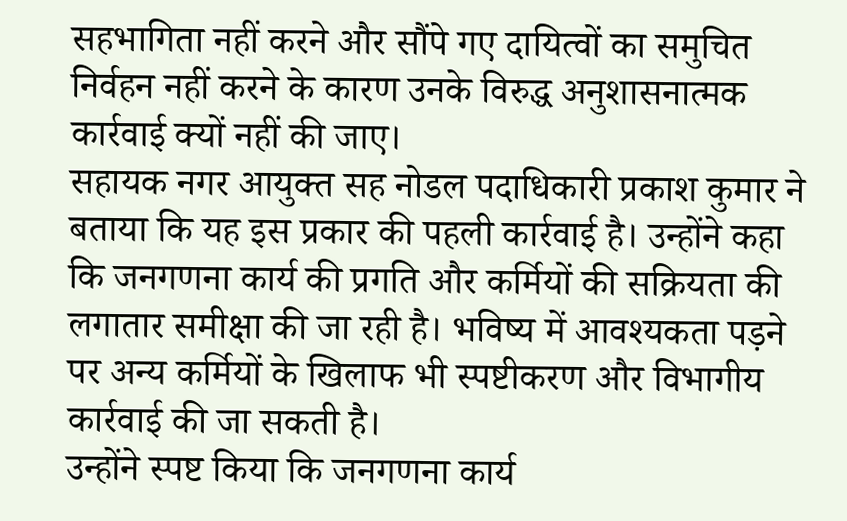सहभागिता नहीं करने और सौंपे गए दायित्वों का समुचित निर्वहन नहीं करने के कारण उनके विरुद्ध अनुशासनात्मक कार्रवाई क्यों नहीं की जाए।
सहायक नगर आयुक्त सह नोडल पदाधिकारी प्रकाश कुमार ने बताया कि यह इस प्रकार की पहली कार्रवाई है। उन्होंने कहा कि जनगणना कार्य की प्रगति और कर्मियों की सक्रियता की लगातार समीक्षा की जा रही है। भविष्य में आवश्यकता पड़ने पर अन्य कर्मियों के खिलाफ भी स्पष्टीकरण और विभागीय कार्रवाई की जा सकती है।
उन्होंने स्पष्ट किया कि जनगणना कार्य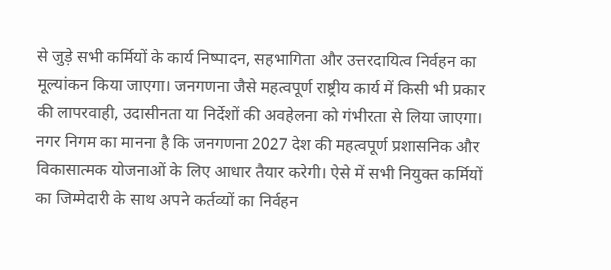से जुड़े सभी कर्मियों के कार्य निष्पादन, सहभागिता और उत्तरदायित्व निर्वहन का मूल्यांकन किया जाएगा। जनगणना जैसे महत्वपूर्ण राष्ट्रीय कार्य में किसी भी प्रकार की लापरवाही, उदासीनता या निर्देशों की अवहेलना को गंभीरता से लिया जाएगा।
नगर निगम का मानना है कि जनगणना 2027 देश की महत्वपूर्ण प्रशासनिक और विकासात्मक योजनाओं के लिए आधार तैयार करेगी। ऐसे में सभी नियुक्त कर्मियों का जिम्मेदारी के साथ अपने कर्तव्यों का निर्वहन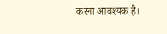करना आवश्यक है।